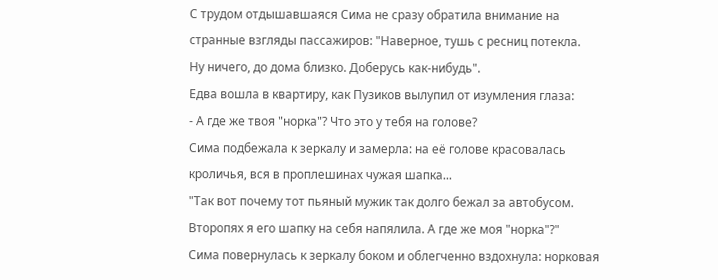С трудом отдышавшаяся Сима не сразу обратила внимание на странные взгляды пассажиров: "Наверное, тушь с ресниц потекла.
Ну ничего, до дома близко. Доберусь как-нибудь".
Едва вошла в квартиру, как Пузиков вылупил от изумления глаза:
- А где же твоя "норка"? Что это у тебя на голове?
Сима подбежала к зеркалу и замерла: на её голове красовалась кроличья, вся в проплешинах чужая шапка...
"Так вот почему тот пьяный мужик так долго бежал за автобусом. Второпях я его шапку на себя напялила. А где же моя "норка"?"
Сима повернулась к зеркалу боком и облегченно вздохнула: норковая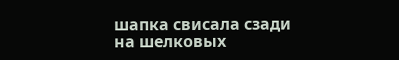шапка свисала сзади на шелковых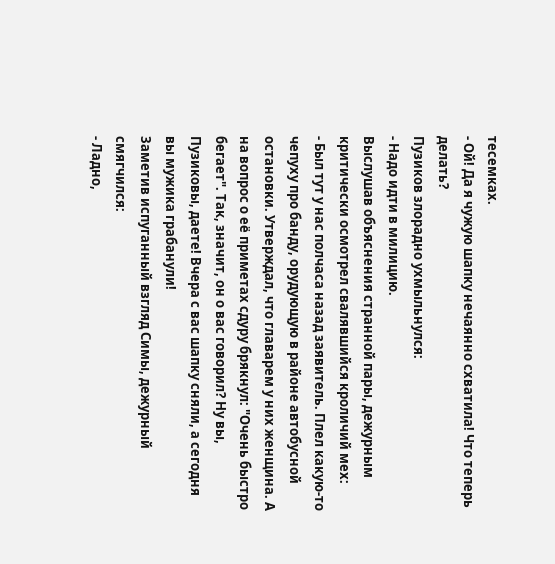тесемках.
- Ой! Да я чужую шапку нечаянно схватила! Что теперь делать?
Пузиков злорадно ухмыльнулся:
- Надо идти в милицию.
Выслушав объяснения странной пары, дежурным критически осмотрел свалявшийся кроличий мех:
- Был тут у нас полчаса назад заявитель. Плел какую-то чепуху про банду, орудующую в районе автобусной остановки. Утверждал, что главарем у них женщина. А на вопрос о её приметах сдуру брякнул: "Очень быстро бегает". Так, значит, он о вас говорил? Ну вы, Пузиковы, даете! Вчера с вас шапку сняли, а сегодня вы мужика грабанули!
Заметив испуганный взгляд Симы, дежурный смягчился:
- Ладно,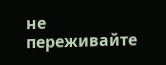не переживайте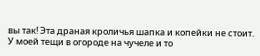вы так! Эта драная кроличья шапка и копейки не стоит. У моей тещи в огороде на чучеле и то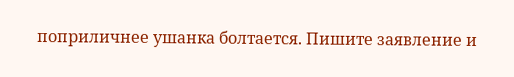поприличнее ушанка болтается. Пишите заявление и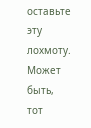оставьте эту лохмоту. Может быть, тот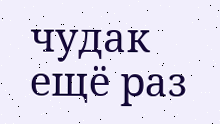чудак ещё раз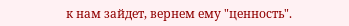к нам зайдет, вернем ему "ценность".